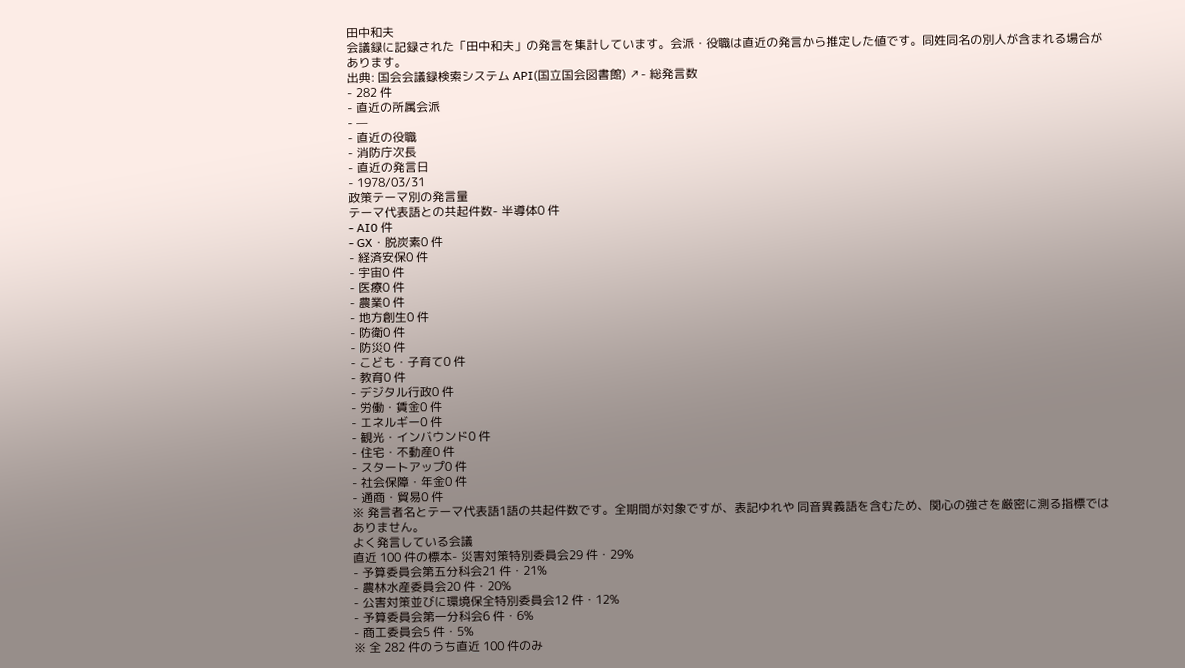田中和夫
会議録に記録された「田中和夫」の発言を集計しています。会派・役職は直近の発言から推定した値です。同姓同名の別人が含まれる場合があります。
出典: 国会会議録検索システム API(国立国会図書館) ↗- 総発言数
- 282 件
- 直近の所属会派
- —
- 直近の役職
- 消防庁次長
- 直近の発言日
- 1978/03/31
政策テーマ別の発言量
テーマ代表語との共起件数- 半導体0 件
- AI0 件
- GX・脱炭素0 件
- 経済安保0 件
- 宇宙0 件
- 医療0 件
- 農業0 件
- 地方創生0 件
- 防衛0 件
- 防災0 件
- こども・子育て0 件
- 教育0 件
- デジタル行政0 件
- 労働・賃金0 件
- エネルギー0 件
- 観光・インバウンド0 件
- 住宅・不動産0 件
- スタートアップ0 件
- 社会保障・年金0 件
- 通商・貿易0 件
※ 発言者名とテーマ代表語1語の共起件数です。全期間が対象ですが、表記ゆれや 同音異義語を含むため、関心の強さを厳密に測る指標ではありません。
よく発言している会議
直近 100 件の標本- 災害対策特別委員会29 件・29%
- 予算委員会第五分科会21 件・21%
- 農林水産委員会20 件・20%
- 公害対策並びに環境保全特別委員会12 件・12%
- 予算委員会第一分科会6 件・6%
- 商工委員会5 件・5%
※ 全 282 件のうち直近 100 件のみ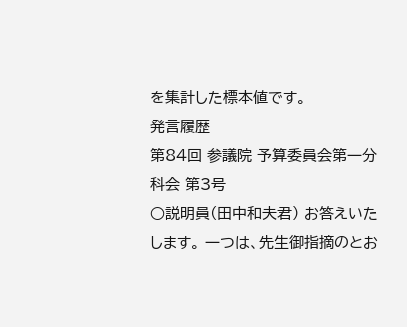を集計した標本値です。
発言履歴
第84回 参議院 予算委員会第一分科会 第3号
○説明員(田中和夫君) お答えいたします。 一つは、先生御指摘のとお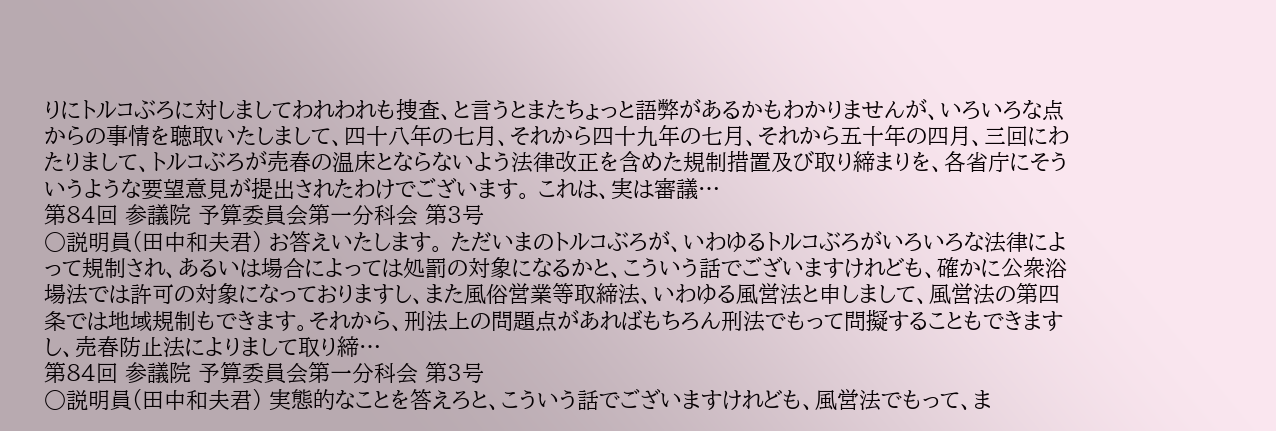りにトルコぶろに対しましてわれわれも捜査、と言うとまたちょっと語弊があるかもわかりませんが、いろいろな点からの事情を聴取いたしまして、四十八年の七月、それから四十九年の七月、それから五十年の四月、三回にわたりまして、トルコぶろが売春の温床とならないよう法律改正を含めた規制措置及び取り締まりを、各省庁にそういうような要望意見が提出されたわけでございます。 これは、実は審議…
第84回 参議院 予算委員会第一分科会 第3号
○説明員(田中和夫君) お答えいたします。 ただいまのトルコぶろが、いわゆるトルコぶろがいろいろな法律によって規制され、あるいは場合によっては処罰の対象になるかと、こういう話でございますけれども、確かに公衆浴場法では許可の対象になっておりますし、また風俗営業等取締法、いわゆる風営法と申しまして、風営法の第四条では地域規制もできます。それから、刑法上の問題点があればもちろん刑法でもって問擬することもできますし、売春防止法によりまして取り締…
第84回 参議院 予算委員会第一分科会 第3号
○説明員(田中和夫君) 実態的なことを答えろと、こういう話でございますけれども、風営法でもって、ま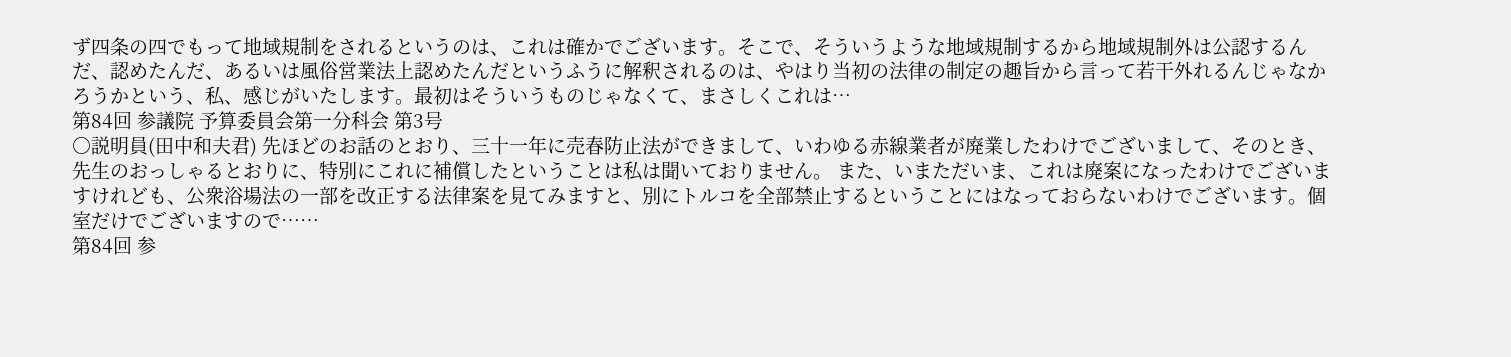ず四条の四でもって地域規制をされるというのは、これは確かでございます。そこで、そういうような地域規制するから地域規制外は公認するんだ、認めたんだ、あるいは風俗営業法上認めたんだというふうに解釈されるのは、やはり当初の法律の制定の趣旨から言って若干外れるんじゃなかろうかという、私、感じがいたします。最初はそういうものじゃなくて、まさしくこれは…
第84回 参議院 予算委員会第一分科会 第3号
○説明員(田中和夫君) 先ほどのお話のとおり、三十一年に売春防止法ができまして、いわゆる赤線業者が廃業したわけでございまして、そのとき、先生のおっしゃるとおりに、特別にこれに補償したということは私は聞いておりません。 また、いまただいま、これは廃案になったわけでございますけれども、公衆浴場法の一部を改正する法律案を見てみますと、別にトルコを全部禁止するということにはなっておらないわけでございます。個室だけでございますので……
第84回 参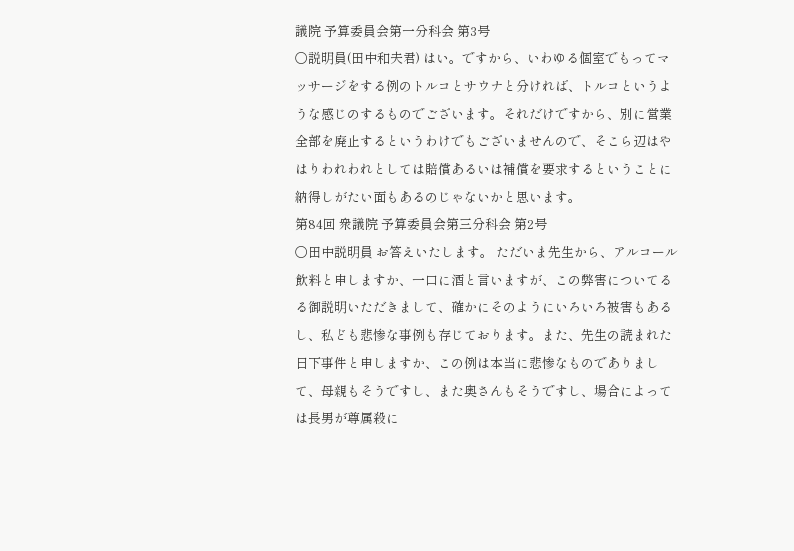議院 予算委員会第一分科会 第3号
○説明員(田中和夫君) はい。ですから、いわゆる個室でもってマッサージをする例のトルコとサウナと分ければ、トルコというような感じのするものでございます。それだけですから、別に営業全部を廃止するというわけでもございませんので、そこら辺はやはりわれわれとしては賠償あるいは補償を要求するということに納得しがたい面もあるのじゃないかと思います。
第84回 衆議院 予算委員会第三分科会 第2号
○田中説明員 お答えいたします。 ただいま先生から、アルコール飲料と申しますか、一口に酒と言いますが、この弊害についてるる御説明いただきまして、確かにそのようにいろいろ被害もあるし、私ども悲惨な事例も存じております。また、先生の読まれた日下事件と申しますか、この例は本当に悲惨なものでありまして、母親もそうですし、また奥さんもそうですし、場合によっては長男が尊属殺に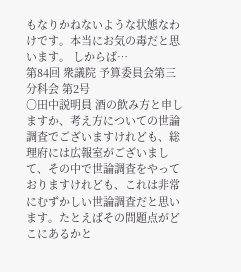もなりかねないような状態なわけです。本当にお気の毒だと思います。 しからば…
第84回 衆議院 予算委員会第三分科会 第2号
○田中説明員 酒の飲み方と申しますか、考え方についての世論調査でございますけれども、総理府には広報室がございまして、その中で世論調査をやっておりますけれども、これは非常にむずかしい世論調査だと思います。たとえばその問題点がどこにあるかと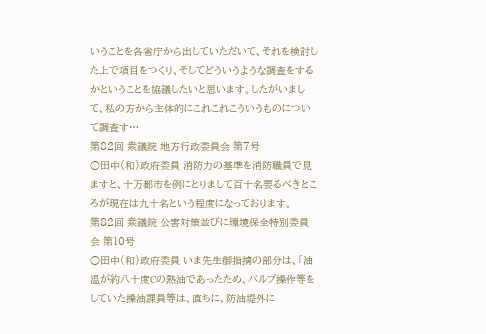いうことを各省庁から出していただいて、それを検討した上で項目をつくり、そしてどういうような調査をするかということを協議したいと思います。したがいまして、私の方から主体的にこれこれこういうものについて調査す…
第82回 衆議院 地方行政委員会 第7号
○田中(和)政府委員 消防力の基準を消防職員で見ますと、十万都市を例にとりまして百十名要るべきところが現在は九十名という程度になっております。
第82回 衆議院 公害対策並びに環境保全特別委員会 第10号
○田中(和)政府委員 いま先生御指摘の部分は、「油温が約八十度Cの熱油であったため、バルブ操作等をしていた操油課員等は、直ちに、防油堤外に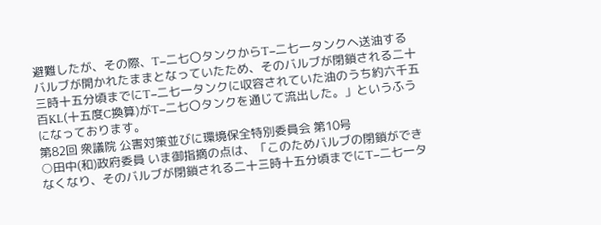避難したが、その際、T−二七〇タンクからT−二七一タンクヘ送油するバルブが開かれたままとなっていたため、そのバルブが閉鎖される二十三時十五分頃までにT−二七一タンクに収容されていた油のうち約六千五百KL(十五度C換算)がT−二七〇タンクを通じて流出した。」というふうになっております。
第82回 衆議院 公害対策並びに環境保全特別委員会 第10号
○田中(和)政府委員 いま御指摘の点は、「このためバルブの閉鎖ができなくなり、そのバルブが閉鎖される二十三時十五分頃までにT−二七一タ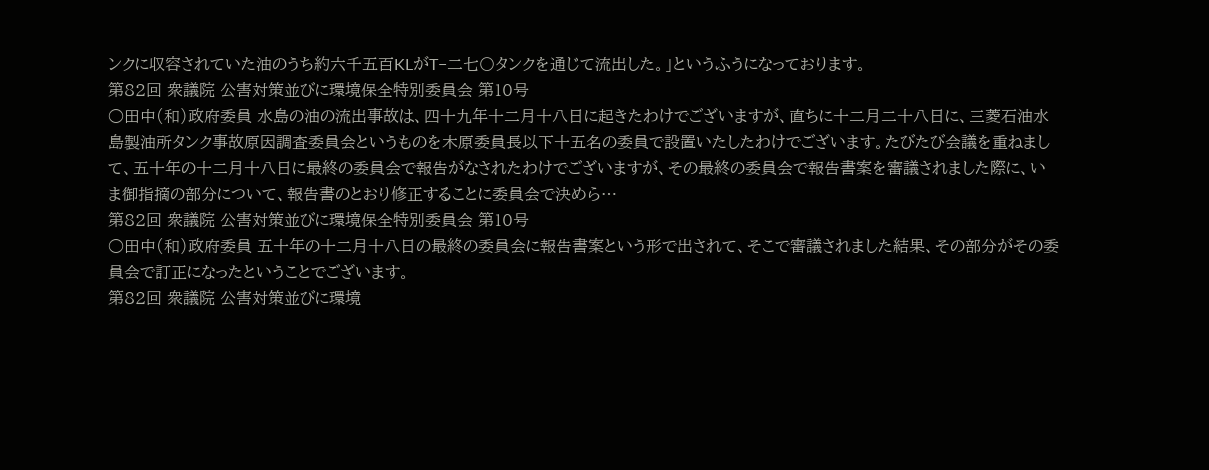ンクに収容されていた油のうち約六千五百KLがT−二七〇タンクを通じて流出した。」というふうになっております。
第82回 衆議院 公害対策並びに環境保全特別委員会 第10号
○田中(和)政府委員 水島の油の流出事故は、四十九年十二月十八日に起きたわけでございますが、直ちに十二月二十八日に、三菱石油水島製油所タンク事故原因調査委員会というものを木原委員長以下十五名の委員で設置いたしたわけでございます。たびたび会議を重ねまして、五十年の十二月十八日に最終の委員会で報告がなされたわけでございますが、その最終の委員会で報告書案を審議されました際に、いま御指摘の部分について、報告書のとおり修正することに委員会で決めら…
第82回 衆議院 公害対策並びに環境保全特別委員会 第10号
○田中(和)政府委員 五十年の十二月十八日の最終の委員会に報告書案という形で出されて、そこで審議されました結果、その部分がその委員会で訂正になったということでございます。
第82回 衆議院 公害対策並びに環境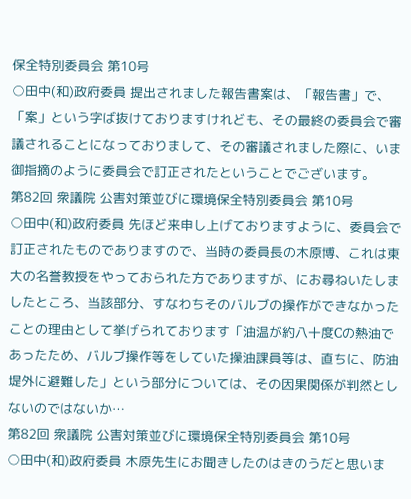保全特別委員会 第10号
○田中(和)政府委員 提出されました報告書案は、「報告書」で、「案」という字ば抜けておりますけれども、その最終の委員会で審議されることになっておりまして、その審議されました際に、いま御指摘のように委員会で訂正されたということでございます。
第82回 衆議院 公害対策並びに環境保全特別委員会 第10号
○田中(和)政府委員 先ほど来申し上げておりますように、委員会で訂正されたものでありますので、当時の委員長の木原博、これは東大の名誉教授をやっておられた方でありますが、にお尋ねいたしましたところ、当該部分、すなわちそのバルブの操作ができなかったことの理由として挙げられております「油温が約八十度Cの熱油であったため、バルブ操作等をしていた操油課員等は、直ちに、防油堤外に避難した」という部分については、その因果関係が判然としないのではないか…
第82回 衆議院 公害対策並びに環境保全特別委員会 第10号
○田中(和)政府委員 木原先生にお聞きしたのはきのうだと思いま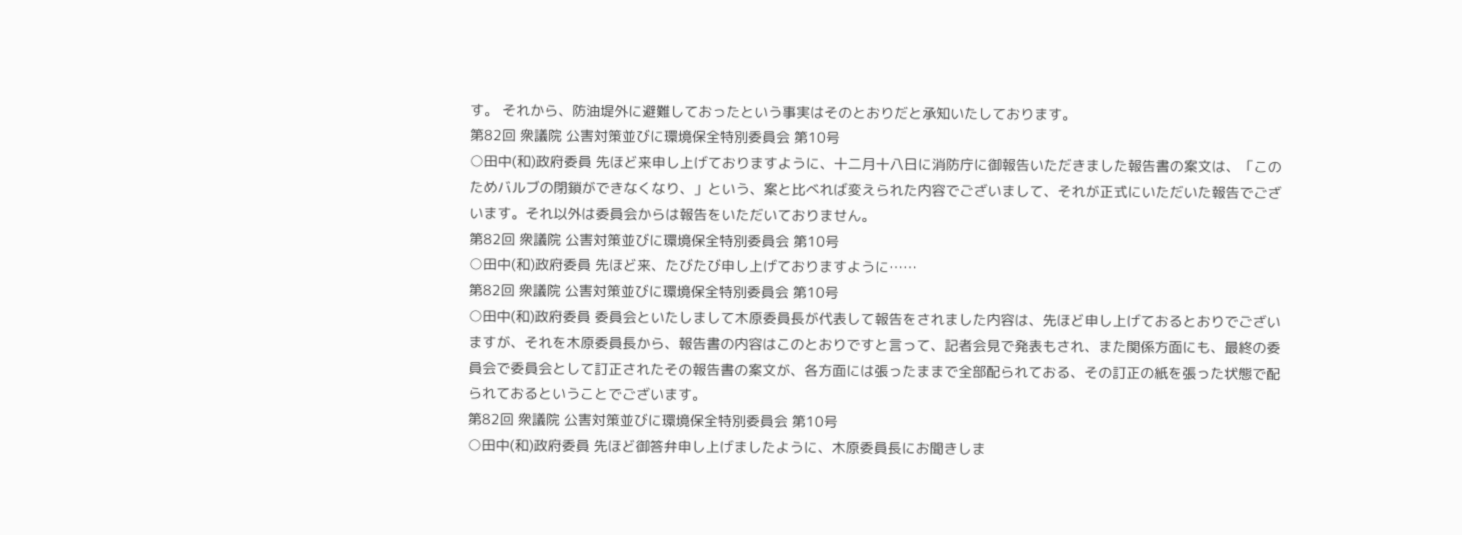す。 それから、防油堤外に避難しておったという事実はそのとおりだと承知いたしております。
第82回 衆議院 公害対策並びに環境保全特別委員会 第10号
○田中(和)政府委員 先ほど来申し上げておりますように、十二月十八日に消防庁に御報告いただきました報告書の案文は、「このためバルブの閉鎖ができなくなり、」という、案と比べれば変えられた内容でございまして、それが正式にいただいた報告でございます。それ以外は委員会からは報告をいただいておりません。
第82回 衆議院 公害対策並びに環境保全特別委員会 第10号
○田中(和)政府委員 先ほど来、たびたび申し上げておりますように……
第82回 衆議院 公害対策並びに環境保全特別委員会 第10号
○田中(和)政府委員 委員会といたしまして木原委員長が代表して報告をされました内容は、先ほど申し上げておるとおりでございますが、それを木原委員長から、報告書の内容はこのとおりですと言って、記者会見で発表もされ、また関係方面にも、最終の委員会で委員会として訂正されたその報告書の案文が、各方面には張ったままで全部配られておる、その訂正の紙を張った状態で配られておるということでございます。
第82回 衆議院 公害対策並びに環境保全特別委員会 第10号
○田中(和)政府委員 先ほど御答弁申し上げましたように、木原委員長にお聞きしま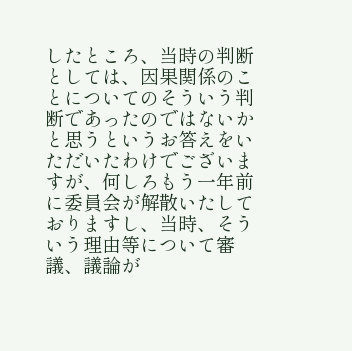したところ、当時の判断としては、因果関係のことについてのそういう判断であったのではないかと思うというお答えをいただいたわけでございますが、何しろもう一年前に委員会が解散いたしておりますし、当時、そういう理由等について審議、議論が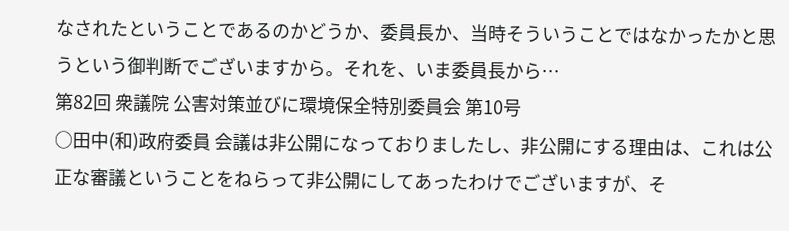なされたということであるのかどうか、委員長か、当時そういうことではなかったかと思うという御判断でございますから。それを、いま委員長から…
第82回 衆議院 公害対策並びに環境保全特別委員会 第10号
○田中(和)政府委員 会議は非公開になっておりましたし、非公開にする理由は、これは公正な審議ということをねらって非公開にしてあったわけでございますが、そ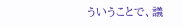ういうことで、議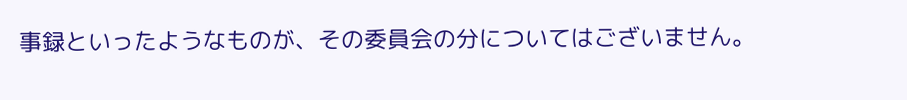事録といったようなものが、その委員会の分についてはございません。